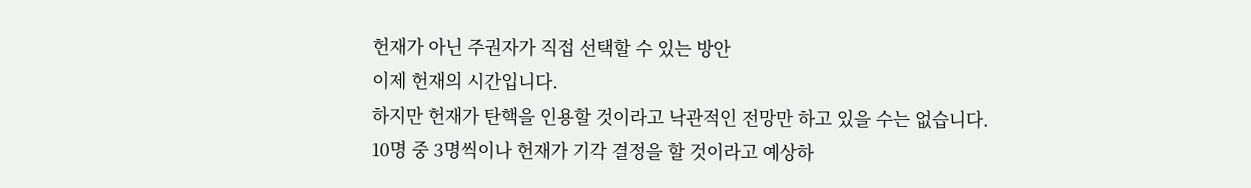헌재가 아닌 주권자가 직접 선택할 수 있는 방안
이제 헌재의 시간입니다.
하지만 헌재가 탄핵을 인용할 것이라고 낙관적인 전망만 하고 있을 수는 없습니다.
10명 중 3명씩이나 헌재가 기각 결정을 할 것이라고 예상하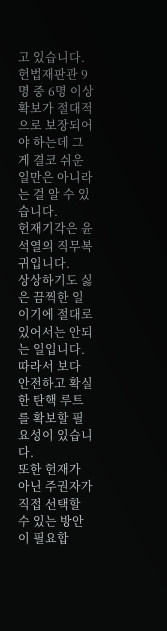고 있습니다. 헌법재판관 9명 중 6명 이상 확보가 절대적으로 보장되어야 하는데 그게 결코 쉬운 일만은 아니라는 걸 알 수 있습니다.
헌재기각은 윤석열의 직무복귀입니다.
상상하기도 싫은 끔찍한 일이기에 절대로 있어서는 안되는 일입니다.
따라서 보다 안전하고 확실한 탄핵 루트를 확보할 필요성이 있습니다.
또한 헌재가 아닌 주권자가 직접 선택할 수 있는 방안이 필요합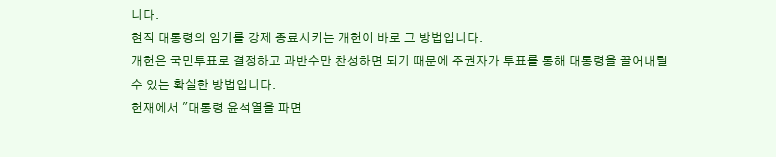니다.
현직 대통령의 임기를 강제 종료시키는 개헌이 바로 그 방법입니다.
개헌은 국민투표로 결정하고 과반수만 찬성하면 되기 때문에 주권자가 투표를 통해 대통령을 끌어내릴 수 있는 확실한 방법입니다.
헌재에서 "대통령 윤석열을 파면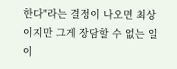한다"라는 결정이 나오면 최상이지만 그게 장담할 수 없는 일이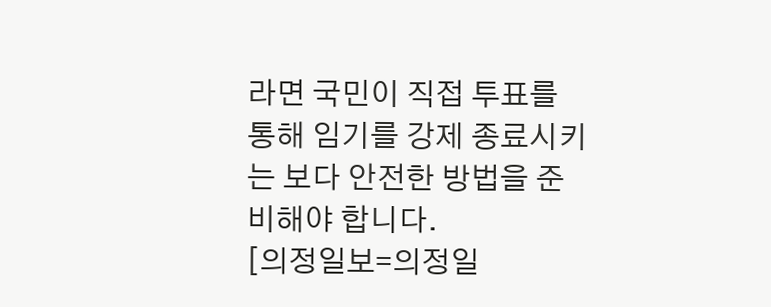라면 국민이 직접 투표를 통해 임기를 강제 종료시키는 보다 안전한 방법을 준비해야 합니다.
[의정일보=의정일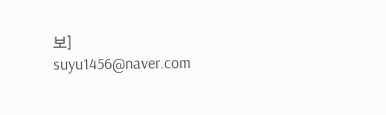보] suyu1456@naver.com